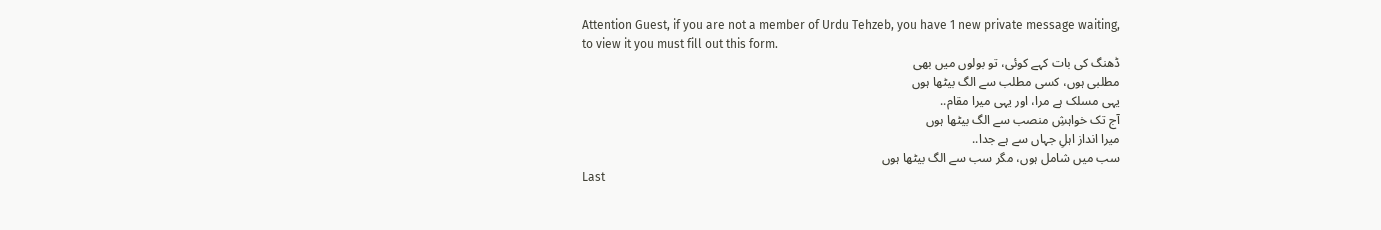Attention Guest, if you are not a member of Urdu Tehzeb, you have 1 new private message waiting, to view it you must fill out this form.
ڈھنگ کی بات کہے کوئی، تو بولوں میں بھی
مطلبی ہوں، کسی مطلب سے الگ بیٹھا ہوں
یہی مسلک ہے مرا، اور یہی میرا مقام..
آج تک خواہشِ منصب سے الگ بیٹھا ہوں
میرا انداز اہلِ جہاں سے ہے جدا..
سب میں شامل ہوں، مگر سب سے الگ بیٹھا ہوں
Last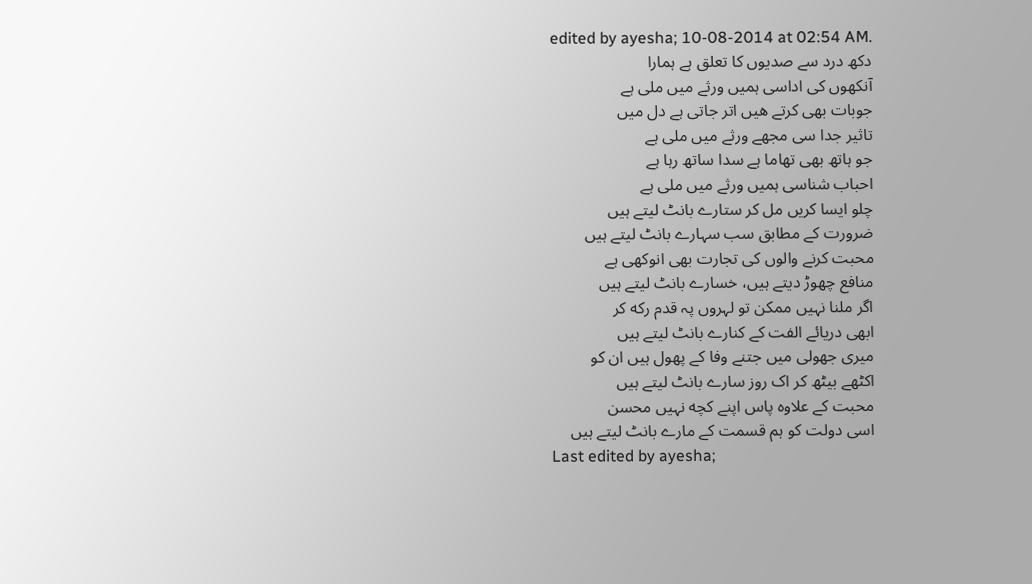edited by ayesha; 10-08-2014 at 02:54 AM.
دکھ درد سے صدیوں کا تعلق ہے ہمارا
آنکھوں کی اداسی ہمیں ورثے میں ملی ہے
جوبات بھی کرتے ھیں اتر جاتی ہے دل میں
تاثیر جدا سی مجھے ورثے میں ملی ہے
جو ہاتھ بھی تھاما ہے سدا ساتھ رہا ہے
احباب شناسی ہمیں ورثے میں ملی ہے
چلو ایسا کریں مل کر ستارے بانٹ لیتے ہیں
ضرورت کے مطابق سب سہارے بانٹ لیتے ہیں
محبت کرنے والوں کی تجارت بهی انوکهی ہے
منافع چهوڑ دیتے ہیں، خسارے بانٹ لیتے ہیں
اگر ملنا نہیں ممکن تو لہروں پہ قدم رکه کر
ابهی دریائے الفت کے کنارے بانٹ لیتے ہیں
میری جهولی میں جتنے وفا کے پهول ہیں ان کو
اکٹهے بیٹھ کر اک روز سارے بانٹ لیتے ہیں
محبت کے علاوہ پاس اپنے کچه نہیں محسن
اسی دولت کو ہم قسمت کے مارے بانٹ لیتے ہیں
Last edited by ayesha;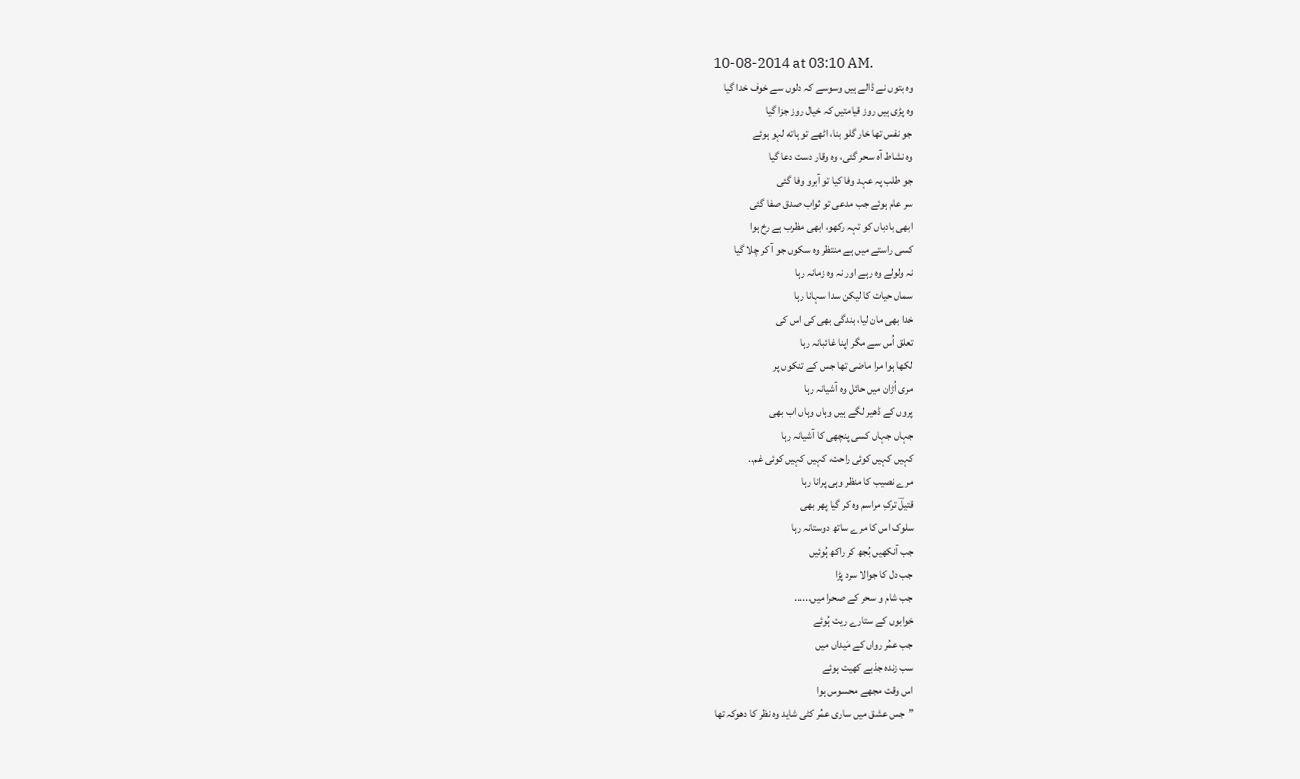10-08-2014 at 03:10 AM.
وہ بتوں نے ڈالے ہیں وسوسے کہ دلوں سے خوف خدا گیا
وہ پڑی ہیں روز قیامتیں کہ خیال روز جزا گیا
جو نفس تها خار گلو بنا، اٹهے تو ہاته لہو ہوئے
وہ نشاط آہ سحر گئی، وہ وقار دست دعا گیا
جو طلب پہ عہد وفا کیا تو آبرو وفا گئی
سر عام ہوئے جب مدعی تو ثواب صدق صفا گئی
ابهی بادباں کو تہہ رکهو، ابهی مظرب ہے رخ ہوا
کسی راستے میں ہے منتظر وہ سکوں جو آ کر چلا گیا
نہ ولولے وہ رہے اور نہ وہ زمانہ رہا
سماں حیات کا لیکن سدا سہانا رہا
خدا بھی مان لیا، بندگی بھی کی اس کی
تعلق اُس سے مگر اپنا غائبانہ رہا
لکھا ہوا مرا ماضی تھا جس کے تنکوں پر
مری اُڑان میں حائل وہ آشیانہ رہا
پروں کے ڈھیر لگے ہیں وہاں وہاں اب بھی
جہاں جہاں کسی پنچھی کا آشیانہ رہا
کہیں کہیں کوئی راحت، کہیں کہیں کوئی غم..
مرے نصیب کا منظر وہی پرانا رہا
قتیلؔ ترکِ مراسم وہ کر گیا پھر بھی
سلوک اس کا مرے ساتھ دوستانہ رہا
جب آنکھیں بُجھ کر راکھ ہُوئیں
جب دل کا جوالا سرد پڑا
جب شام و سحر کے صحرا میں......
خوابوں کے ستارے ریت ہُوئے
جب عمُر رواں کے مَیداں میں
سب زندہ جذبے کھیت ہوئے
اس وقت مجھے محسوس ہوا
”جس عشق میں ساری عمُر کٹی شاید وہ نظر کا دھوکہ تھا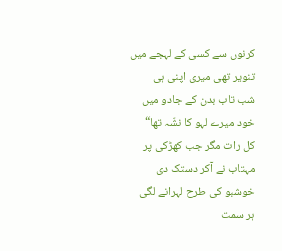کرنوں سے کسی کے لہجے میں تنویر تھی میری اپنی ہی
شب تاب بدن کے جادو میں خود میرے لہو کا نشّہ تھا“
کل رات مگر جب کھڑکی پر
مہتاب نے آکر دستک دی
خوشبو کی طرح لہرانے لگی
ہر سمت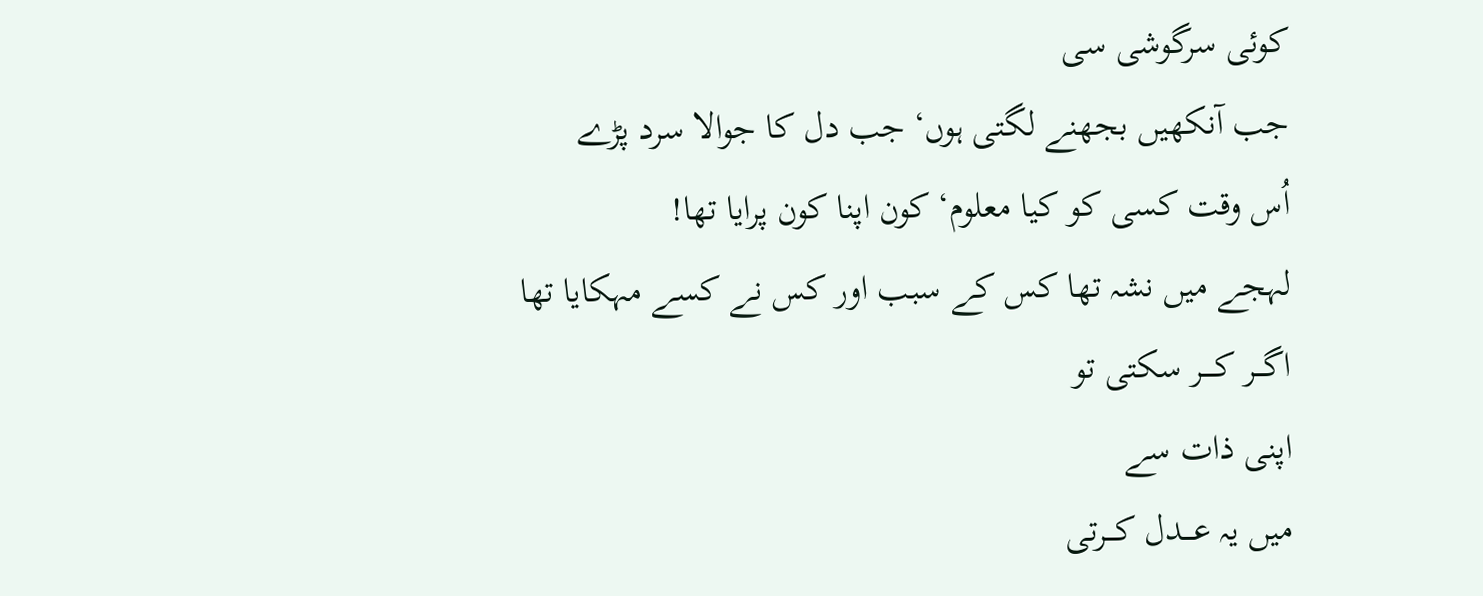کوئی سرگوشی سی
جب آنکھیں بجھنے لگتی ہوں‘ جب دل کا جوالا سرد پڑے
اُس وقت کسی کو کیا معلوم‘ کون اپنا کون پرایا تھا!
لہجے میں نشہ تھا کس کے سبب اور کس نے کسے مہکایا تھا
اگـــر کــــر سکتی تو
اپنی ذات سے
میں یہ عـــدل کـــرتی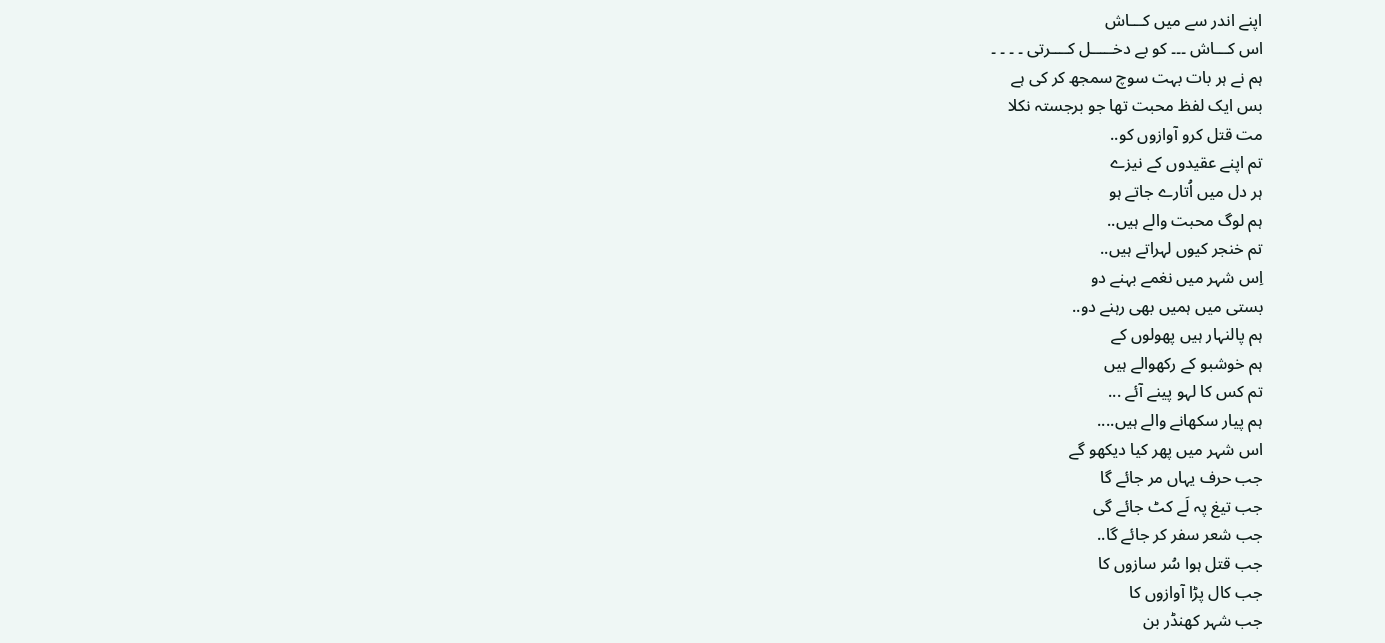اپنے اندر سے میں کـــاش
اس کـــاش ۔۔۔ کو بے دخـــــل کــــرتی ۔ ۔ ۔ ۔
ہم نے ہر بات بہت سوچ سمجھ کر کی ہے
بس ایک لفظ محبت تھا جو برجستہ نکلا
مت قتل کرو آوازوں کو..
تم اپنے عقیدوں کے نیزے
ہر دل میں اُتارے جاتے ہو
ہم لوگ محبت والے ہیں..
تم خنجر کیوں لہراتے ہیں..
اِس شہر میں نغمے بہنے دو
بستی میں ہمیں بھی رہنے دو..
ہم پالنہار ہیں پھولوں کے
ہم خوشبو کے رکھوالے ہیں
تم کس کا لہو پینے آئے ...
ہم پیار سکھانے والے ہیں....
اس شہر میں پھر کیا دیکھو گے
جب حرف یہاں مر جائے گا
جب تیغ پہ لَے کٹ جائے گی
جب شعر سفر کر جائے گا..
جب قتل ہوا سُر سازوں کا
جب کال پڑا آوازوں کا
جب شہر کھنڈر بن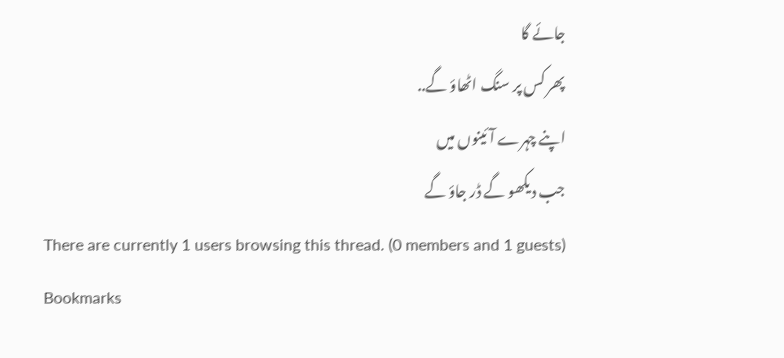جائے گا
پھر کس پر سنگ اٹھاؤ گے..
اپنے چہرے آئینوں میں
جب دیکھو گے ڈر جاؤ گے
There are currently 1 users browsing this thread. (0 members and 1 guests)
Bookmarks